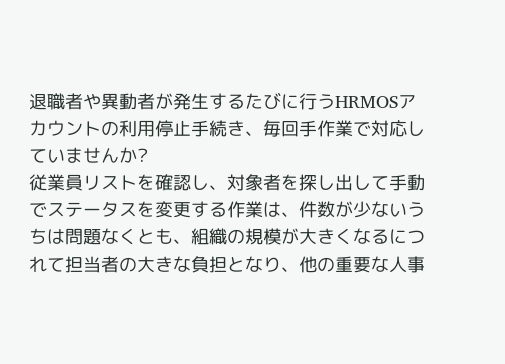退職者や異動者が発生するたびに行うHRMOSアカウントの利用停止手続き、毎回手作業で対応していませんか?
従業員リストを確認し、対象者を探し出して手動でステータスを変更する作業は、件数が少ないうちは問題なくとも、組織の規模が大きくなるにつれて担当者の大きな負担となり、他の重要な人事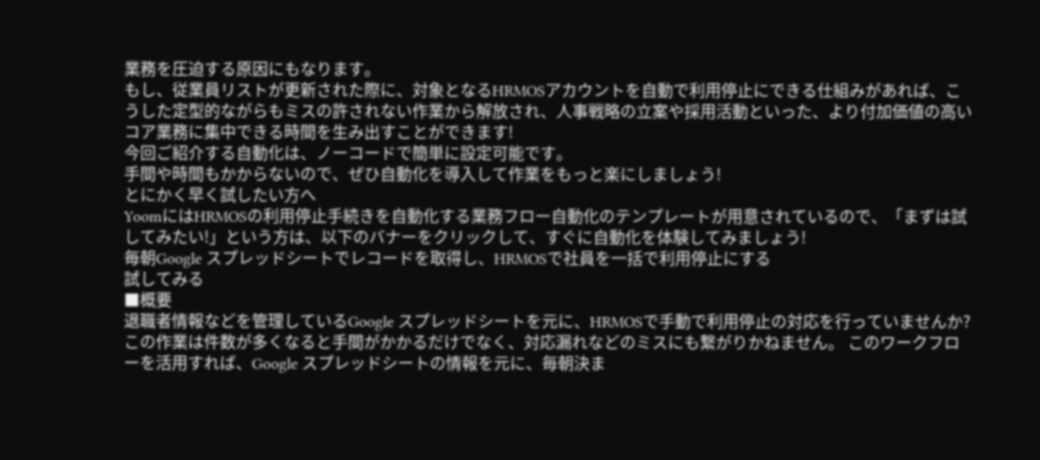業務を圧迫する原因にもなります。
もし、従業員リストが更新された際に、対象となるHRMOSアカウントを自動で利用停止にできる仕組みがあれば、こうした定型的ながらもミスの許されない作業から解放され、人事戦略の立案や採用活動といった、より付加価値の高いコア業務に集中できる時間を生み出すことができます!
今回ご紹介する自動化は、ノーコードで簡単に設定可能です。
手間や時間もかからないので、ぜひ自動化を導入して作業をもっと楽にしましょう!
とにかく早く試したい方へ
YoomにはHRMOSの利用停止手続きを自動化する業務フロー自動化のテンプレートが用意されているので、「まずは試してみたい!」という方は、以下のバナーをクリックして、すぐに自動化を体験してみましょう!
毎朝Google スプレッドシートでレコードを取得し、HRMOSで社員を一括で利用停止にする
試してみる
■概要
退職者情報などを管理しているGoogle スプレッドシートを元に、HRMOSで手動で利用停止の対応を行っていませんか? この作業は件数が多くなると手間がかかるだけでなく、対応漏れなどのミスにも繋がりかねません。 このワークフローを活用すれば、Google スプレッドシートの情報を元に、毎朝決ま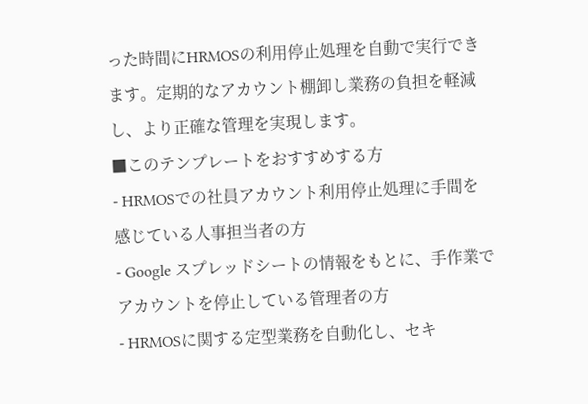った時間にHRMOSの利用停止処理を自動で実行できます。定期的なアカウント棚卸し業務の負担を軽減し、より正確な管理を実現します。
■このテンプレートをおすすめする方
- HRMOSでの社員アカウント利用停止処理に手間を感じている人事担当者の方
- Google スプレッドシートの情報をもとに、手作業でアカウントを停止している管理者の方
- HRMOSに関する定型業務を自動化し、セキ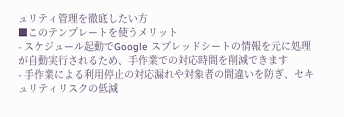ュリティ管理を徹底したい方
■このテンプレートを使うメリット
- スケジュール起動でGoogle スプレッドシートの情報を元に処理が自動実行されるため、手作業での対応時間を削減できます
- 手作業による利用停止の対応漏れや対象者の間違いを防ぎ、セキュリティリスクの低減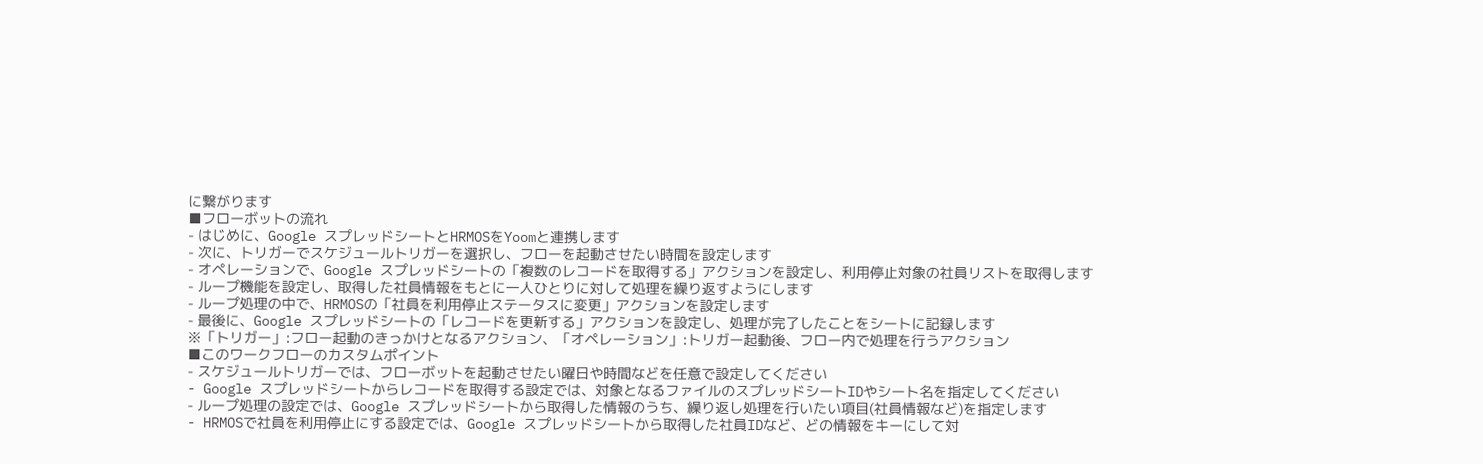に繋がります
■フローボットの流れ
- はじめに、Google スプレッドシートとHRMOSをYoomと連携します
- 次に、トリガーでスケジュールトリガーを選択し、フローを起動させたい時間を設定します
- オペレーションで、Google スプレッドシートの「複数のレコードを取得する」アクションを設定し、利用停止対象の社員リストを取得します
- ループ機能を設定し、取得した社員情報をもとに一人ひとりに対して処理を繰り返すようにします
- ループ処理の中で、HRMOSの「社員を利用停止ステータスに変更」アクションを設定します
- 最後に、Google スプレッドシートの「レコードを更新する」アクションを設定し、処理が完了したことをシートに記録します
※「トリガー」:フロー起動のきっかけとなるアクション、「オペレーション」:トリガー起動後、フロー内で処理を行うアクション
■このワークフローのカスタムポイント
- スケジュールトリガーでは、フローボットを起動させたい曜日や時間などを任意で設定してください
- Google スプレッドシートからレコードを取得する設定では、対象となるファイルのスプレッドシートIDやシート名を指定してください
- ループ処理の設定では、Google スプレッドシートから取得した情報のうち、繰り返し処理を行いたい項目(社員情報など)を指定します
- HRMOSで社員を利用停止にする設定では、Google スプレッドシートから取得した社員IDなど、どの情報をキーにして対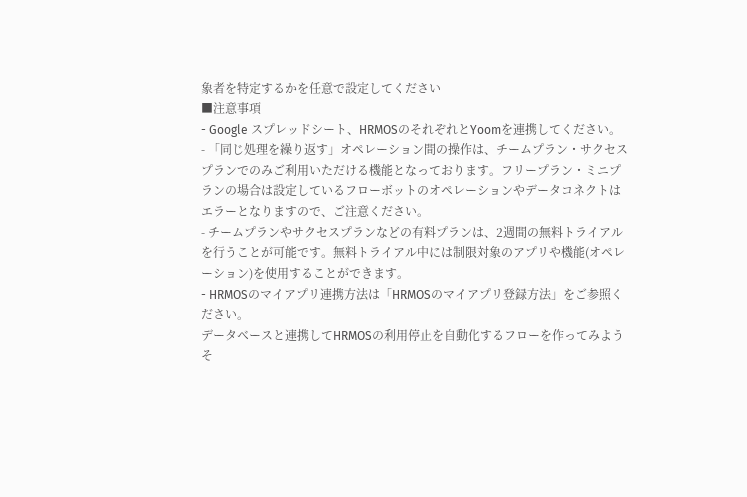象者を特定するかを任意で設定してください
■注意事項
- Google スプレッドシート、HRMOSのそれぞれとYoomを連携してください。
- 「同じ処理を繰り返す」オペレーション間の操作は、チームプラン・サクセスプランでのみご利用いただける機能となっております。フリープラン・ミニプランの場合は設定しているフローボットのオペレーションやデータコネクトはエラーとなりますので、ご注意ください。
- チームプランやサクセスプランなどの有料プランは、2週間の無料トライアルを行うことが可能です。無料トライアル中には制限対象のアプリや機能(オペレーション)を使用することができます。
- HRMOSのマイアプリ連携方法は「HRMOSのマイアプリ登録方法」をご参照ください。
データベースと連携してHRMOSの利用停止を自動化するフローを作ってみよう
そ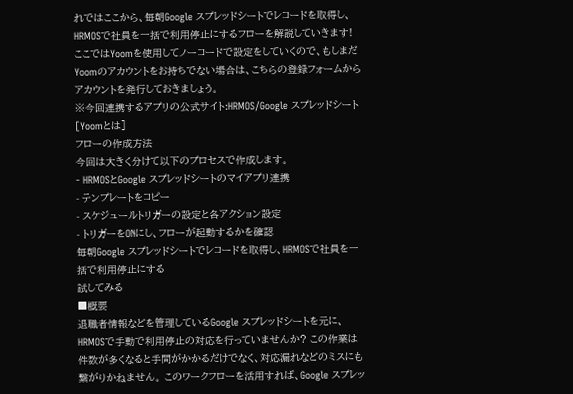れではここから、毎朝Google スプレッドシートでレコードを取得し、HRMOSで社員を一括で利用停止にするフローを解説していきます!
ここではYoomを使用してノーコードで設定をしていくので、もしまだYoomのアカウントをお持ちでない場合は、こちらの登録フォームからアカウントを発行しておきましょう。
※今回連携するアプリの公式サイト:HRMOS/Google スプレッドシート
[Yoomとは]
フローの作成方法
今回は大きく分けて以下のプロセスで作成します。
- HRMOSとGoogle スプレッドシートのマイアプリ連携
- テンプレートをコピー
- スケジュールトリガーの設定と各アクション設定
- トリガーをONにし、フローが起動するかを確認
毎朝Google スプレッドシートでレコードを取得し、HRMOSで社員を一括で利用停止にする
試してみる
■概要
退職者情報などを管理しているGoogle スプレッドシートを元に、HRMOSで手動で利用停止の対応を行っていませんか? この作業は件数が多くなると手間がかかるだけでなく、対応漏れなどのミスにも繋がりかねません。 このワークフローを活用すれば、Google スプレッ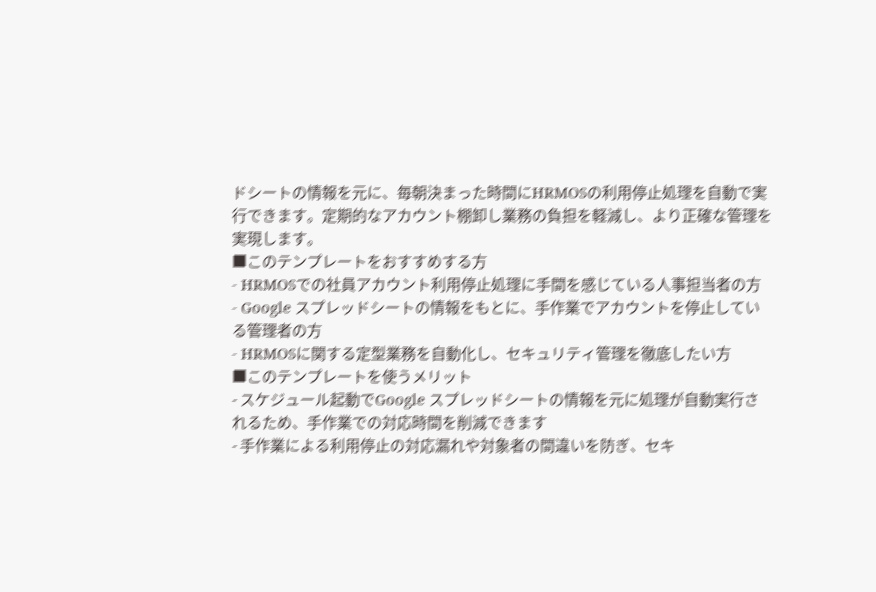ドシートの情報を元に、毎朝決まった時間にHRMOSの利用停止処理を自動で実行できます。定期的なアカウント棚卸し業務の負担を軽減し、より正確な管理を実現します。
■このテンプレートをおすすめする方
- HRMOSでの社員アカウント利用停止処理に手間を感じている人事担当者の方
- Google スプレッドシートの情報をもとに、手作業でアカウントを停止している管理者の方
- HRMOSに関する定型業務を自動化し、セキュリティ管理を徹底したい方
■このテンプレートを使うメリット
- スケジュール起動でGoogle スプレッドシートの情報を元に処理が自動実行されるため、手作業での対応時間を削減できます
- 手作業による利用停止の対応漏れや対象者の間違いを防ぎ、セキ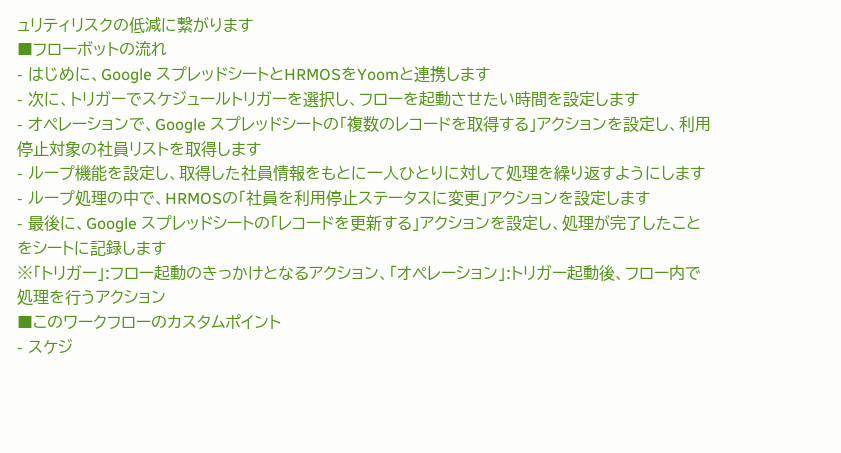ュリティリスクの低減に繋がります
■フローボットの流れ
- はじめに、Google スプレッドシートとHRMOSをYoomと連携します
- 次に、トリガーでスケジュールトリガーを選択し、フローを起動させたい時間を設定します
- オペレーションで、Google スプレッドシートの「複数のレコードを取得する」アクションを設定し、利用停止対象の社員リストを取得します
- ループ機能を設定し、取得した社員情報をもとに一人ひとりに対して処理を繰り返すようにします
- ループ処理の中で、HRMOSの「社員を利用停止ステータスに変更」アクションを設定します
- 最後に、Google スプレッドシートの「レコードを更新する」アクションを設定し、処理が完了したことをシートに記録します
※「トリガー」:フロー起動のきっかけとなるアクション、「オペレーション」:トリガー起動後、フロー内で処理を行うアクション
■このワークフローのカスタムポイント
- スケジ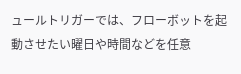ュールトリガーでは、フローボットを起動させたい曜日や時間などを任意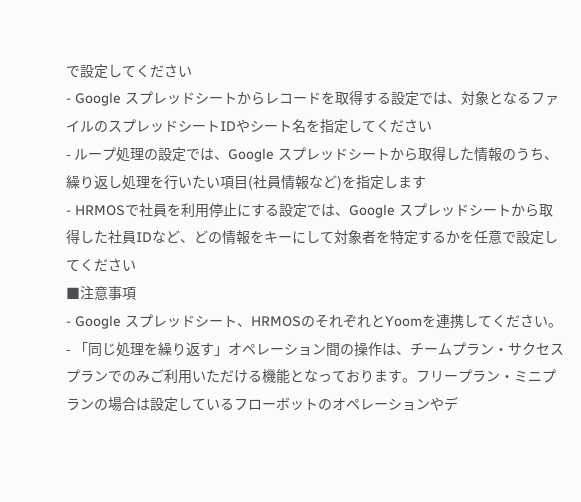で設定してください
- Google スプレッドシートからレコードを取得する設定では、対象となるファイルのスプレッドシートIDやシート名を指定してください
- ループ処理の設定では、Google スプレッドシートから取得した情報のうち、繰り返し処理を行いたい項目(社員情報など)を指定します
- HRMOSで社員を利用停止にする設定では、Google スプレッドシートから取得した社員IDなど、どの情報をキーにして対象者を特定するかを任意で設定してください
■注意事項
- Google スプレッドシート、HRMOSのそれぞれとYoomを連携してください。
- 「同じ処理を繰り返す」オペレーション間の操作は、チームプラン・サクセスプランでのみご利用いただける機能となっております。フリープラン・ミニプランの場合は設定しているフローボットのオペレーションやデ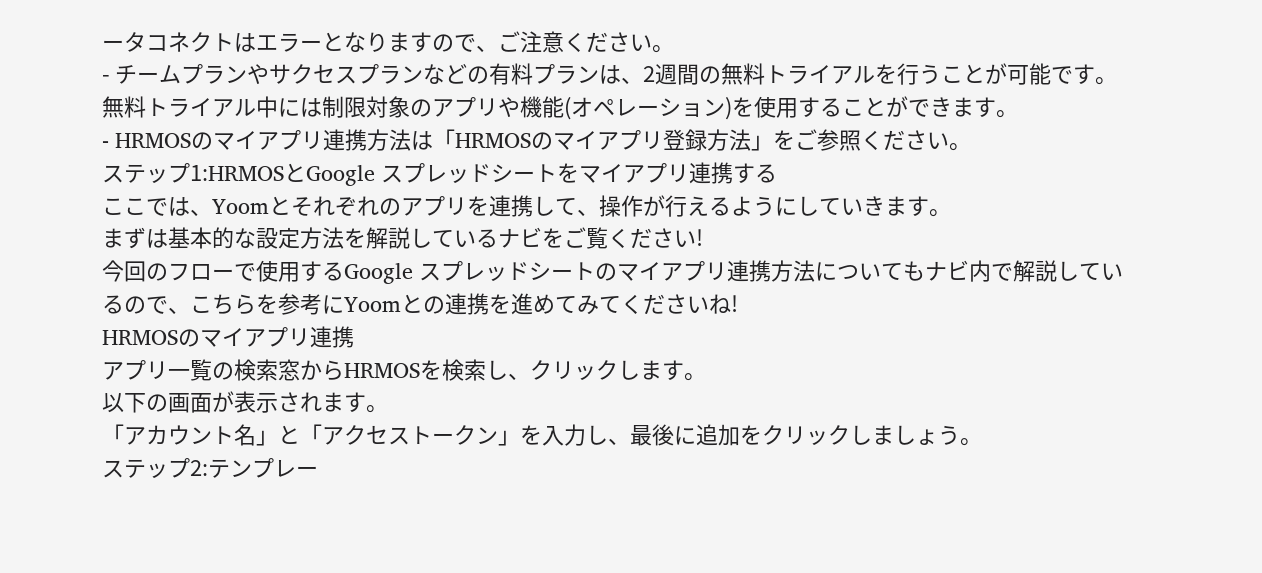ータコネクトはエラーとなりますので、ご注意ください。
- チームプランやサクセスプランなどの有料プランは、2週間の無料トライアルを行うことが可能です。無料トライアル中には制限対象のアプリや機能(オペレーション)を使用することができます。
- HRMOSのマイアプリ連携方法は「HRMOSのマイアプリ登録方法」をご参照ください。
ステップ1:HRMOSとGoogle スプレッドシートをマイアプリ連携する
ここでは、Yoomとそれぞれのアプリを連携して、操作が行えるようにしていきます。
まずは基本的な設定方法を解説しているナビをご覧ください!
今回のフローで使用するGoogle スプレッドシートのマイアプリ連携方法についてもナビ内で解説しているので、こちらを参考にYoomとの連携を進めてみてくださいね!
HRMOSのマイアプリ連携
アプリ一覧の検索窓からHRMOSを検索し、クリックします。
以下の画面が表示されます。
「アカウント名」と「アクセストークン」を入力し、最後に追加をクリックしましょう。
ステップ2:テンプレー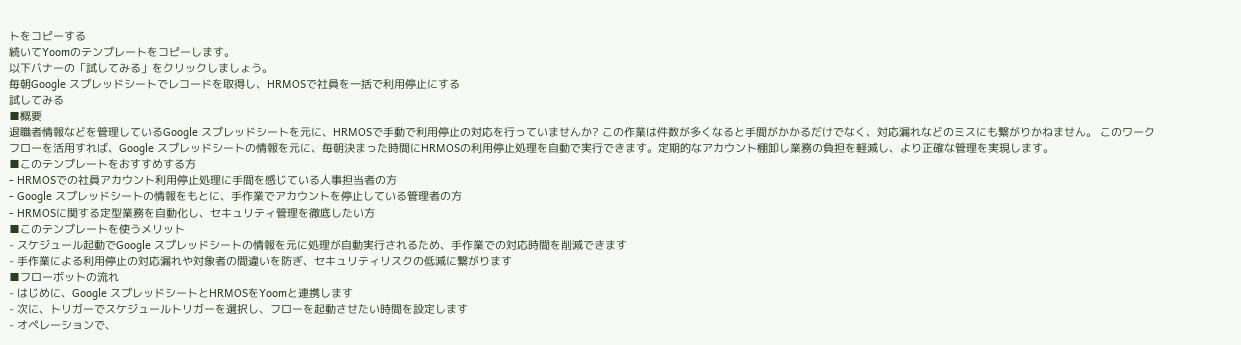トをコピーする
続いてYoomのテンプレートをコピーします。
以下バナーの「試してみる」をクリックしましょう。
毎朝Google スプレッドシートでレコードを取得し、HRMOSで社員を一括で利用停止にする
試してみる
■概要
退職者情報などを管理しているGoogle スプレッドシートを元に、HRMOSで手動で利用停止の対応を行っていませんか? この作業は件数が多くなると手間がかかるだけでなく、対応漏れなどのミスにも繋がりかねません。 このワークフローを活用すれば、Google スプレッドシートの情報を元に、毎朝決まった時間にHRMOSの利用停止処理を自動で実行できます。定期的なアカウント棚卸し業務の負担を軽減し、より正確な管理を実現します。
■このテンプレートをおすすめする方
- HRMOSでの社員アカウント利用停止処理に手間を感じている人事担当者の方
- Google スプレッドシートの情報をもとに、手作業でアカウントを停止している管理者の方
- HRMOSに関する定型業務を自動化し、セキュリティ管理を徹底したい方
■このテンプレートを使うメリット
- スケジュール起動でGoogle スプレッドシートの情報を元に処理が自動実行されるため、手作業での対応時間を削減できます
- 手作業による利用停止の対応漏れや対象者の間違いを防ぎ、セキュリティリスクの低減に繋がります
■フローボットの流れ
- はじめに、Google スプレッドシートとHRMOSをYoomと連携します
- 次に、トリガーでスケジュールトリガーを選択し、フローを起動させたい時間を設定します
- オペレーションで、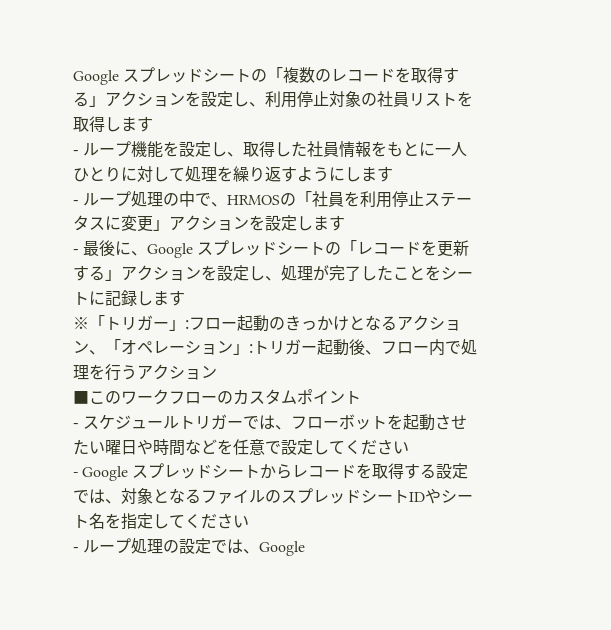Google スプレッドシートの「複数のレコードを取得する」アクションを設定し、利用停止対象の社員リストを取得します
- ループ機能を設定し、取得した社員情報をもとに一人ひとりに対して処理を繰り返すようにします
- ループ処理の中で、HRMOSの「社員を利用停止ステータスに変更」アクションを設定します
- 最後に、Google スプレッドシートの「レコードを更新する」アクションを設定し、処理が完了したことをシートに記録します
※「トリガー」:フロー起動のきっかけとなるアクション、「オペレーション」:トリガー起動後、フロー内で処理を行うアクション
■このワークフローのカスタムポイント
- スケジュールトリガーでは、フローボットを起動させたい曜日や時間などを任意で設定してください
- Google スプレッドシートからレコードを取得する設定では、対象となるファイルのスプレッドシートIDやシート名を指定してください
- ループ処理の設定では、Google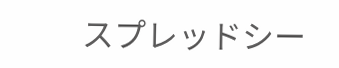スプレッドシー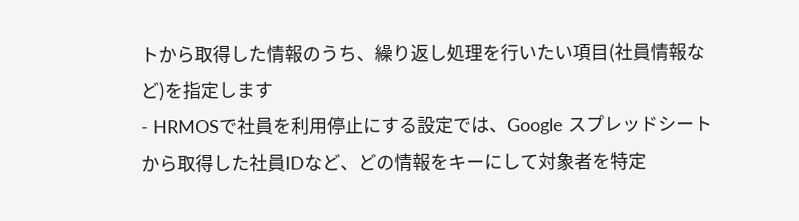トから取得した情報のうち、繰り返し処理を行いたい項目(社員情報など)を指定します
- HRMOSで社員を利用停止にする設定では、Google スプレッドシートから取得した社員IDなど、どの情報をキーにして対象者を特定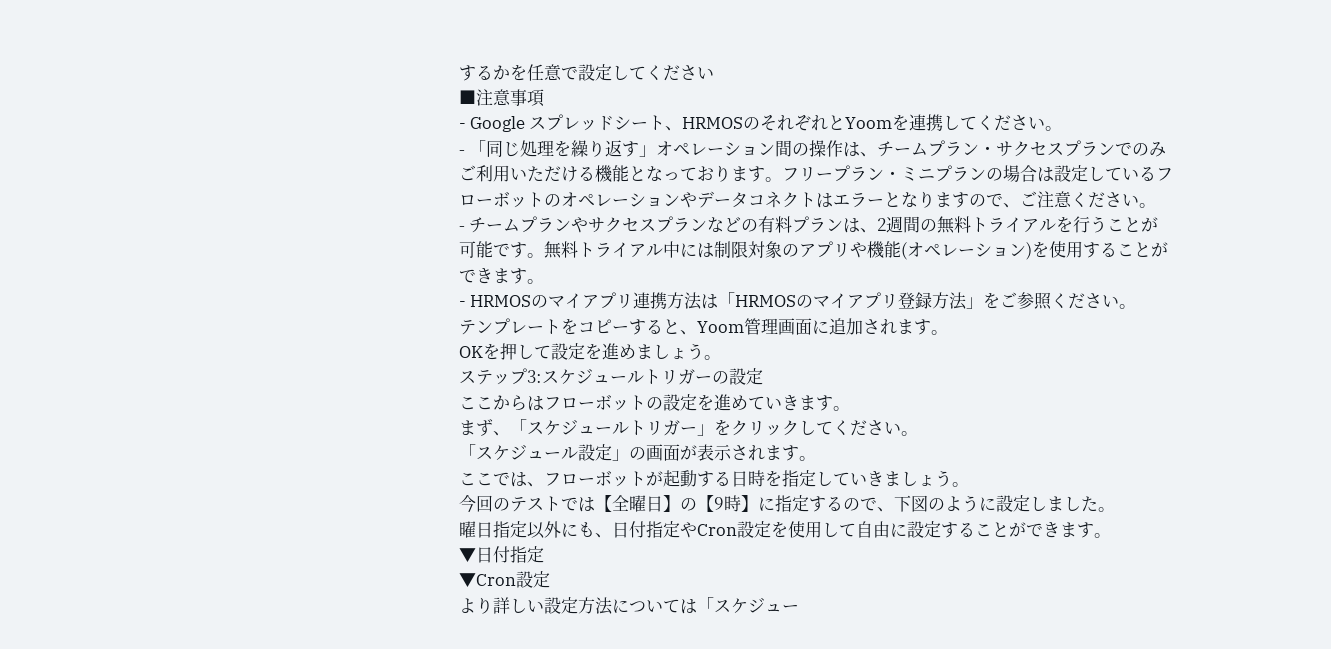するかを任意で設定してください
■注意事項
- Google スプレッドシート、HRMOSのそれぞれとYoomを連携してください。
- 「同じ処理を繰り返す」オペレーション間の操作は、チームプラン・サクセスプランでのみご利用いただける機能となっております。フリープラン・ミニプランの場合は設定しているフローボットのオペレーションやデータコネクトはエラーとなりますので、ご注意ください。
- チームプランやサクセスプランなどの有料プランは、2週間の無料トライアルを行うことが可能です。無料トライアル中には制限対象のアプリや機能(オペレーション)を使用することができます。
- HRMOSのマイアプリ連携方法は「HRMOSのマイアプリ登録方法」をご参照ください。
テンプレートをコピーすると、Yoom管理画面に追加されます。
OKを押して設定を進めましょう。
ステップ3:スケジュールトリガーの設定
ここからはフローボットの設定を進めていきます。
まず、「スケジュールトリガー」をクリックしてください。
「スケジュール設定」の画面が表示されます。
ここでは、フローボットが起動する日時を指定していきましょう。
今回のテストでは【全曜日】の【9時】に指定するので、下図のように設定しました。
曜日指定以外にも、日付指定やCron設定を使用して自由に設定することができます。
▼日付指定
▼Cron設定
より詳しい設定方法については「スケジュー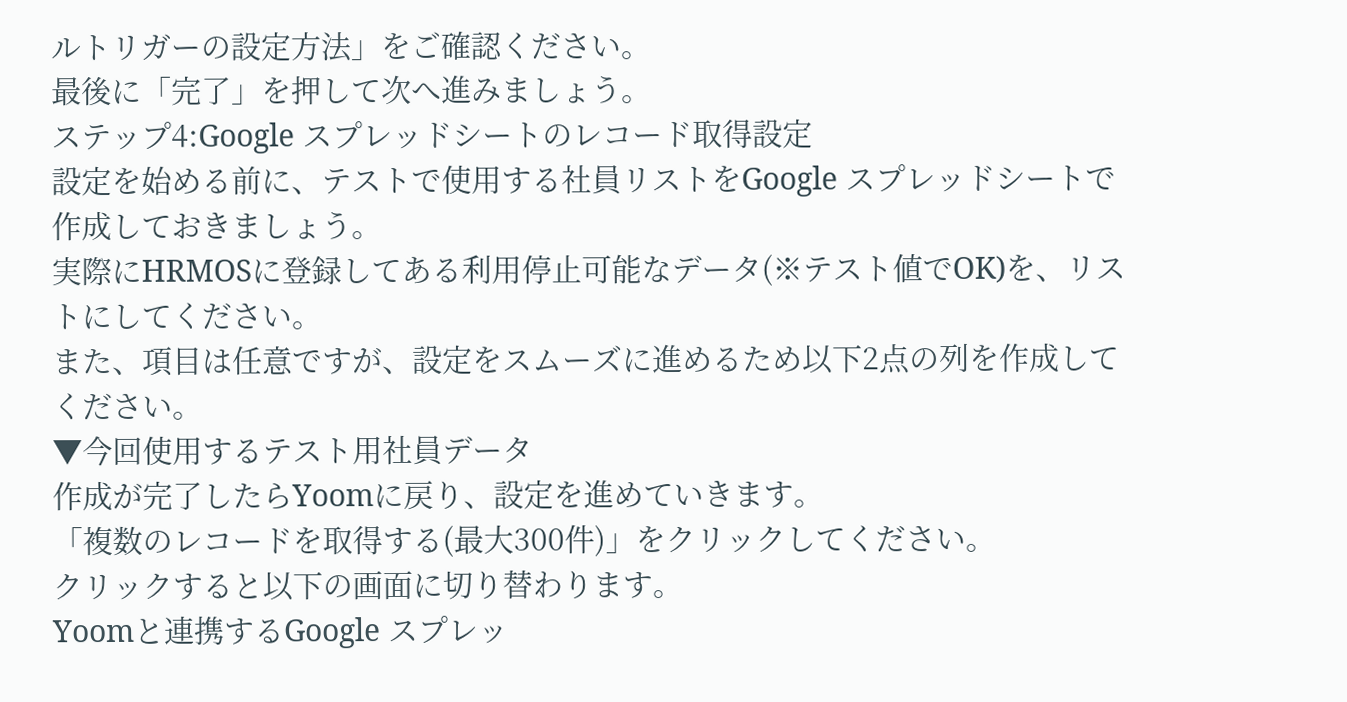ルトリガーの設定方法」をご確認ください。
最後に「完了」を押して次へ進みましょう。
ステップ4:Google スプレッドシートのレコード取得設定
設定を始める前に、テストで使用する社員リストをGoogle スプレッドシートで作成しておきましょう。
実際にHRMOSに登録してある利用停止可能なデータ(※テスト値でOK)を、リストにしてください。
また、項目は任意ですが、設定をスムーズに進めるため以下2点の列を作成してください。
▼今回使用するテスト用社員データ
作成が完了したらYoomに戻り、設定を進めていきます。
「複数のレコードを取得する(最大300件)」をクリックしてください。
クリックすると以下の画面に切り替わります。
Yoomと連携するGoogle スプレッ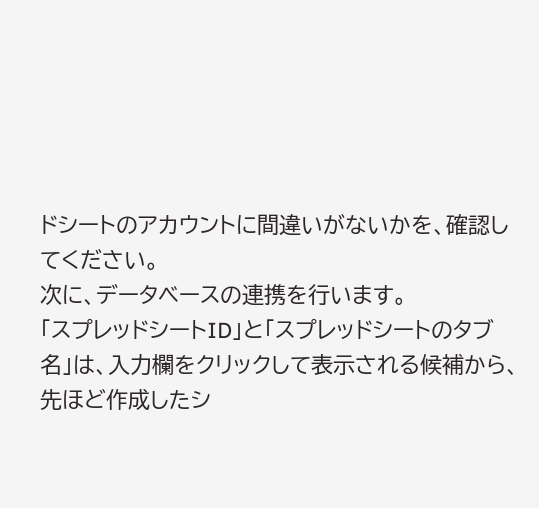ドシートのアカウントに間違いがないかを、確認してください。
次に、データベースの連携を行います。
「スプレッドシートID」と「スプレッドシートのタブ名」は、入力欄をクリックして表示される候補から、先ほど作成したシ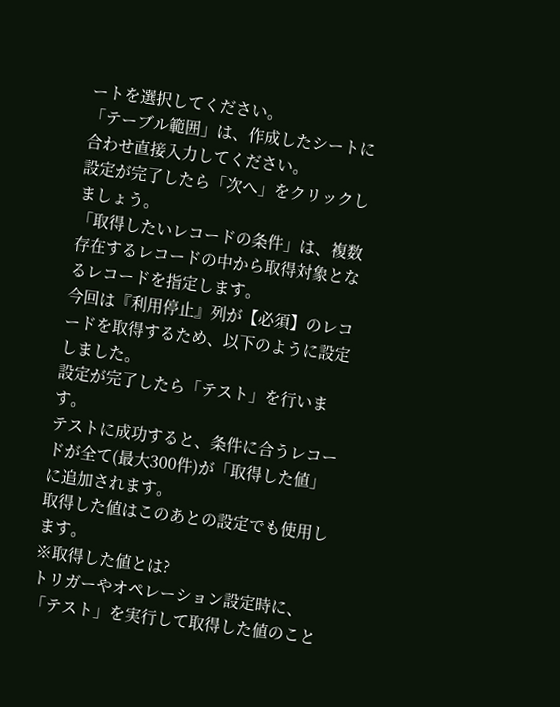ートを選択してください。
「テーブル範囲」は、作成したシートに合わせ直接入力してください。
設定が完了したら「次へ」をクリックしましょう。
「取得したいレコードの条件」は、複数存在するレコードの中から取得対象となるレコードを指定します。
今回は『利用停止』列が【必須】のレコードを取得するため、以下のように設定しました。
設定が完了したら「テスト」を行います。
テストに成功すると、条件に合うレコードが全て(最大300件)が「取得した値」に追加されます。
取得した値はこのあとの設定でも使用します。
※取得した値とは?
トリガーやオペレーション設定時に、「テスト」を実行して取得した値のこと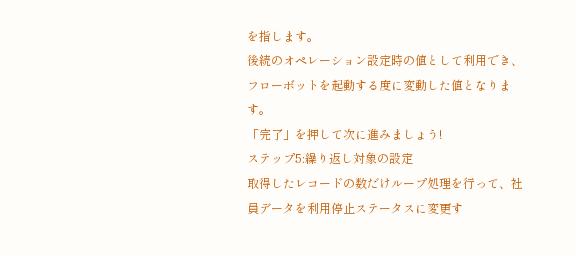を指します。
後続のオペレーション設定時の値として利用でき、フローボットを起動する度に変動した値となります。
「完了」を押して次に進みましょう!
ステップ5:繰り返し対象の設定
取得したレコードの数だけループ処理を行って、社員データを利用停止ステータスに変更す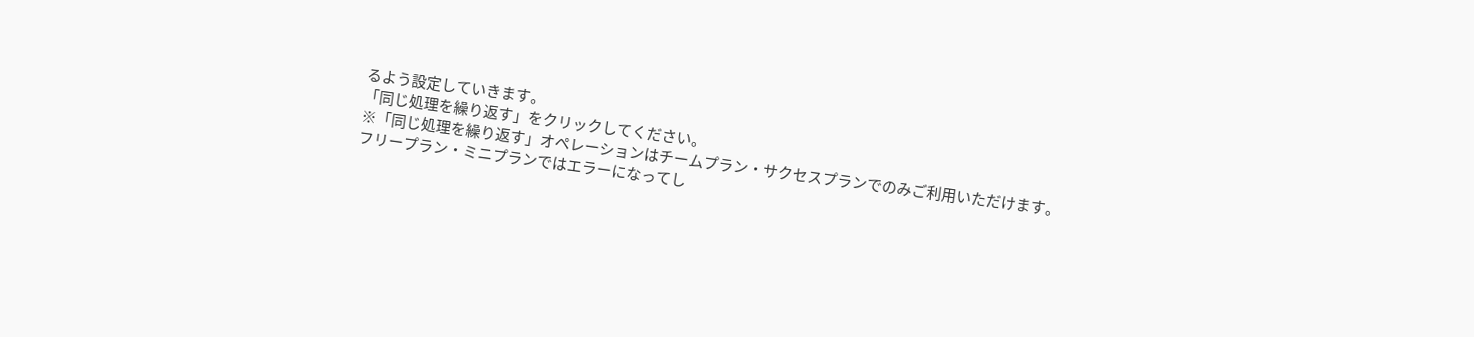るよう設定していきます。
「同じ処理を繰り返す」をクリックしてください。
※「同じ処理を繰り返す」オペレーションはチームプラン・サクセスプランでのみご利用いただけます。
フリープラン・ミニプランではエラーになってし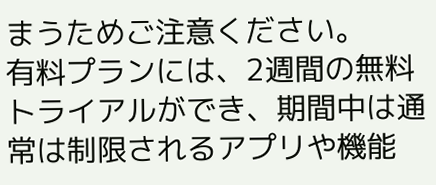まうためご注意ください。
有料プランには、2週間の無料トライアルができ、期間中は通常は制限されるアプリや機能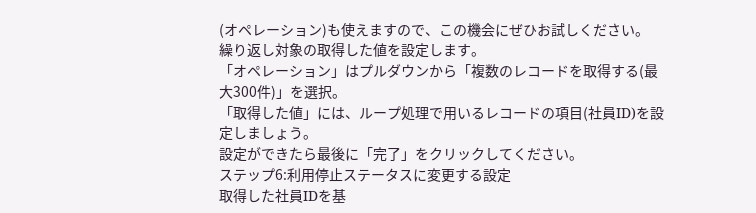(オペレーション)も使えますので、この機会にぜひお試しください。
繰り返し対象の取得した値を設定します。
「オペレーション」はプルダウンから「複数のレコードを取得する(最大300件)」を選択。
「取得した値」には、ループ処理で用いるレコードの項目(社員ID)を設定しましょう。
設定ができたら最後に「完了」をクリックしてください。
ステップ6:利用停止ステータスに変更する設定
取得した社員IDを基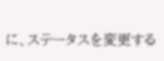に、ステータスを変更する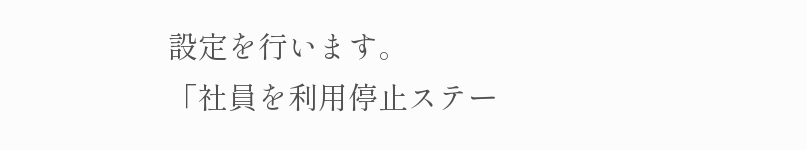設定を行います。
「社員を利用停止ステー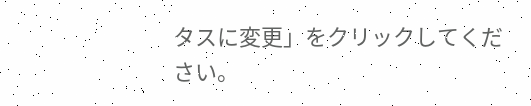タスに変更」をクリックしてください。